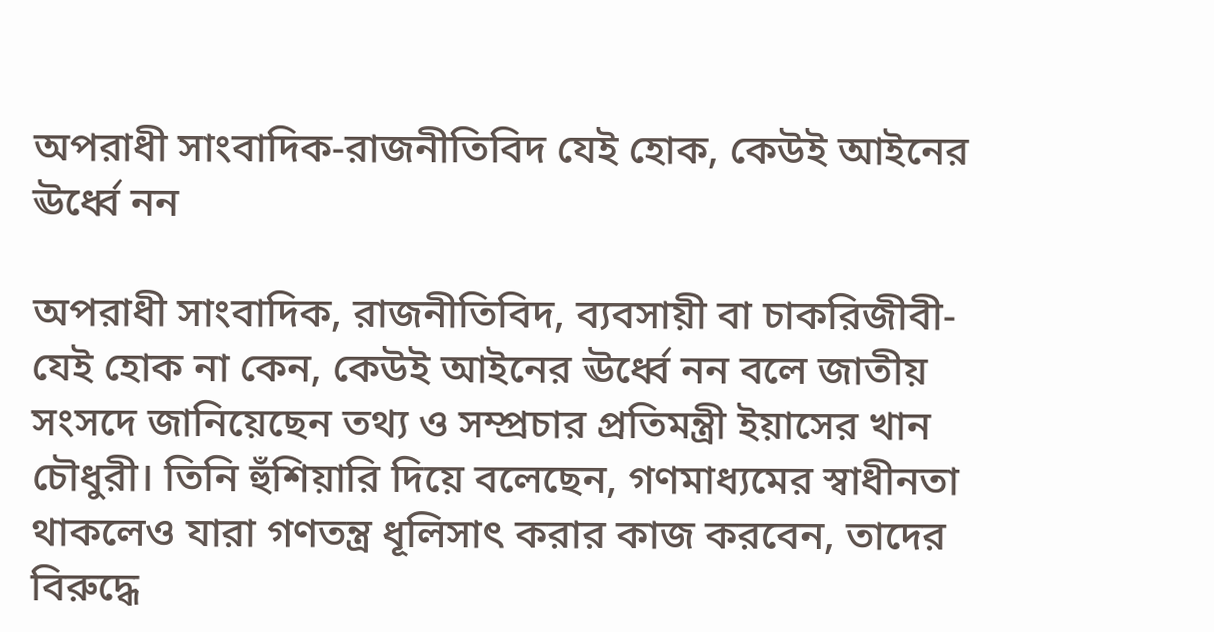অপরাধী সাংবাদিক-রাজনীতিবিদ যেই হোক, কেউই আইনের ঊর্ধ্বে নন

অপরাধী সাংবাদিক, রাজনীতিবিদ, ব্যবসায়ী বা চাকরিজীবী- যেই হোক না কেন, কেউই আইনের ঊর্ধ্বে নন বলে জাতীয় সংসদে জানিয়েছেন তথ্য ও সম্প্রচার প্রতিমন্ত্রী ইয়াসের খান চৌধুরী। তিনি হুঁশিয়ারি দিয়ে বলেছেন, গণমাধ্যমের স্বাধীনতা থাকলেও যারা গণতন্ত্র ধূলিসাৎ করার কাজ করবেন, তাদের বিরুদ্ধে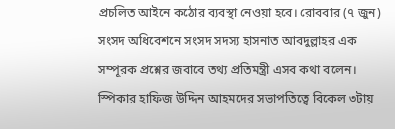প্রচলিত আইনে কঠোর ব্যবস্থা নেওয়া হবে। রোববার (৭ জুন) সংসদ অধিবেশনে সংসদ সদস্য হাসনাত আবদুল্লাহর এক সম্পূরক প্রশ্নের জবাবে তথ্য প্রতিমন্ত্রী এসব কথা বলেন। স্পিকার হাফিজ উদ্দিন আহমদের সভাপতিত্বে বিকেল ৩টায়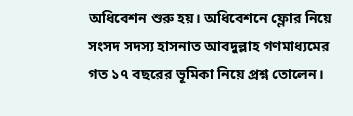অধিবেশন শুরু হয়। অধিবেশনে ফ্লোর নিয়ে সংসদ সদস্য হাসনাত আবদুল্লাহ গণমাধ্যমের গত ১৭ বছরের ভূমিকা নিয়ে প্রশ্ন তোলেন।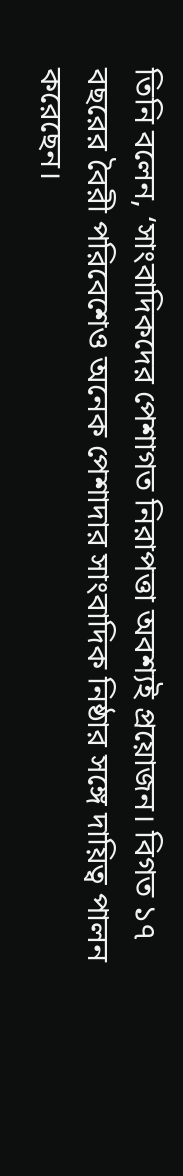তিনি বলেন, ‘সাংবাদিকদের পেশাগত নিরাপত্তা অবশ্যই প্রয়োজন। বিগত ১৭ বছরের বৈরী পরিবেশেও অনেক পেশাদার সাংবাদিক নিষ্ঠার সঙ্গে দায়িত্ব পালন করেছেন।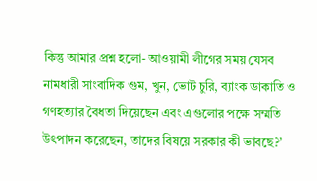কিন্তু আমার প্রশ্ন হলো- আওয়ামী লীগের সময় যেসব নামধারী সাংবাদিক গুম, খুন, ভোট চুরি, ব্যাংক ডাকাতি ও গণহত্যার বৈধতা দিয়েছেন এবং এগুলোর পক্ষে সম্মতি উৎপাদন করেছেন, তাদের বিষয়ে সরকার কী ভাবছে?’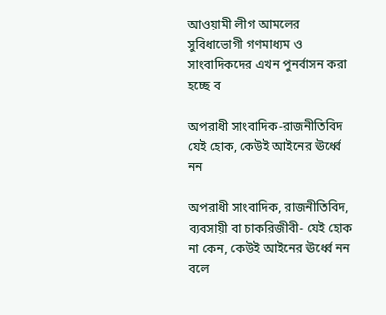আওয়ামী লীগ আমলের সুবিধাভোগী গণমাধ্যম ও সাংবাদিকদের এখন পুনর্বাসন করা হচ্ছে ব

অপরাধী সাংবাদিক-রাজনীতিবিদ যেই হোক, কেউই আইনের ঊর্ধ্বে নন

অপরাধী সাংবাদিক, রাজনীতিবিদ, ব্যবসায়ী বা চাকরিজীবী- যেই হোক না কেন, কেউই আইনের ঊর্ধ্বে নন বলে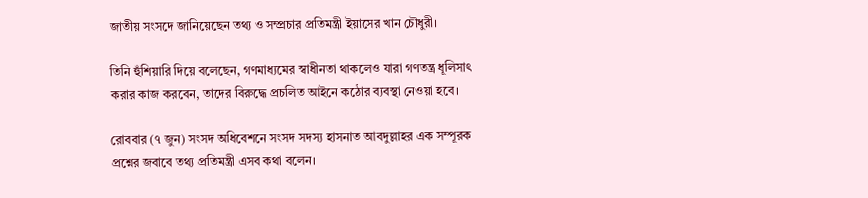জাতীয় সংসদে জানিয়েছেন তথ্য ও সম্প্রচার প্রতিমন্ত্রী ইয়াসের খান চৌধুরী।

তিনি হুঁশিয়ারি দিয়ে বলেছেন, গণমাধ্যমের স্বাধীনতা থাকলেও যারা গণতন্ত্র ধূলিসাৎ করার কাজ করবেন, তাদের বিরুদ্ধে প্রচলিত আইনে কঠোর ব্যবস্থা নেওয়া হবে।

রোববার (৭ জুন) সংসদ অধিবেশনে সংসদ সদস্য হাসনাত আবদুল্লাহর এক সম্পূরক প্রশ্নের জবাবে তথ্য প্রতিমন্ত্রী এসব কথা বলেন।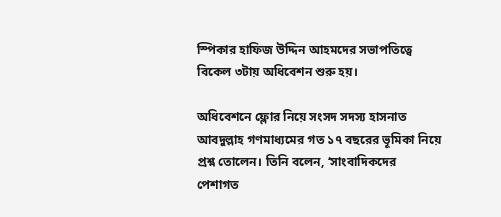স্পিকার হাফিজ উদ্দিন আহমদের সভাপতিত্বে বিকেল ৩টায় অধিবেশন শুরু হয়।

অধিবেশনে ফ্লোর নিয়ে সংসদ সদস্য হাসনাত আবদুল্লাহ গণমাধ্যমের গত ১৭ বছরের ভূমিকা নিয়ে প্রশ্ন তোলেন। তিনি বলেন, ‘সাংবাদিকদের পেশাগত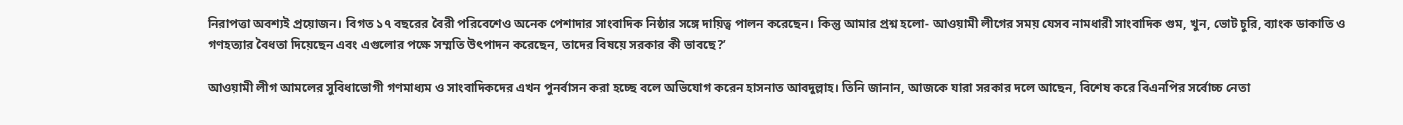নিরাপত্তা অবশ্যই প্রয়োজন। বিগত ১৭ বছরের বৈরী পরিবেশেও অনেক পেশাদার সাংবাদিক নিষ্ঠার সঙ্গে দায়িত্ব পালন করেছেন। কিন্তু আমার প্রশ্ন হলো- আওয়ামী লীগের সময় যেসব নামধারী সাংবাদিক গুম, খুন, ভোট চুরি, ব্যাংক ডাকাতি ও গণহত্যার বৈধতা দিয়েছেন এবং এগুলোর পক্ষে সম্মতি উৎপাদন করেছেন, তাদের বিষয়ে সরকার কী ভাবছে?’

আওয়ামী লীগ আমলের সুবিধাভোগী গণমাধ্যম ও সাংবাদিকদের এখন পুনর্বাসন করা হচ্ছে বলে অভিযোগ করেন হাসনাত আবদুল্লাহ। তিনি জানান, আজকে যারা সরকার দলে আছেন, বিশেষ করে বিএনপির সর্বোচ্চ নেতা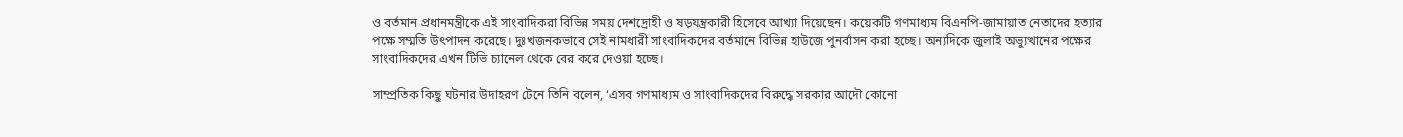ও বর্তমান প্রধানমন্ত্রীকে এই সাংবাদিকরা বিভিন্ন সময় দেশদ্রোহী ও ষড়যন্ত্রকারী হিসেবে আখ্যা দিয়েছেন। কয়েকটি গণমাধ্যম বিএনপি-জামায়াত নেতাদের হত্যার পক্ষে সম্মতি উৎপাদন করেছে। দুঃখজনকভাবে সেই নামধারী সাংবাদিকদের বর্তমানে বিভিন্ন হাউজে পুনর্বাসন করা হচ্ছে। অন্যদিকে জুলাই অভ্যুত্থানের পক্ষের সাংবাদিকদের এখন টিভি চ্যানেল থেকে বের করে দেওয়া হচ্ছে।

সাম্প্রতিক কিছু ঘটনার উদাহরণ টেনে তিনি বলেন, ‘এসব গণমাধ্যম ও সাংবাদিকদের বিরুদ্ধে সরকার আদৌ কোনো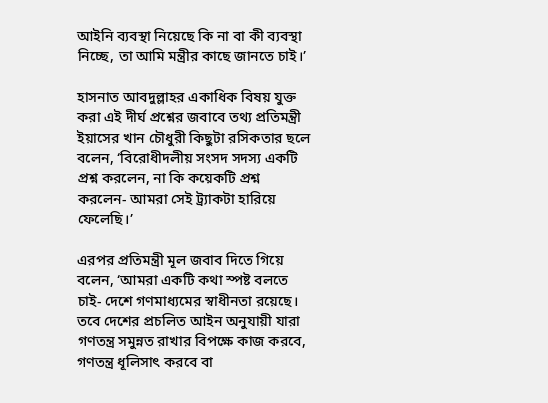আইনি ব্যবস্থা নিয়েছে কি না বা কী ব্যবস্থা নিচ্ছে, তা আমি মন্ত্রীর কাছে জানতে চাই।’

হাসনাত আবদুল্লাহর একাধিক বিষয় যুক্ত করা এই দীর্ঘ প্রশ্নের জবাবে তথ্য প্রতিমন্ত্রী ইয়াসের খান চৌধুরী কিছুটা রসিকতার ছলে বলেন, ‘বিরোধীদলীয় সংসদ সদস্য একটি প্রশ্ন করলেন, না কি কয়েকটি প্রশ্ন করলেন- আমরা সেই ট্র্যাকটা হারিয়ে ফেলেছি।’

এরপর প্রতিমন্ত্রী মূল জবাব দিতে গিয়ে বলেন, ‘আমরা একটি কথা স্পষ্ট বলতে চাই- দেশে গণমাধ্যমের স্বাধীনতা রয়েছে। তবে দেশের প্রচলিত আইন অনুযায়ী যারা গণতন্ত্র সমুন্নত রাখার বিপক্ষে কাজ করবে, গণতন্ত্র ধূলিসাৎ করবে বা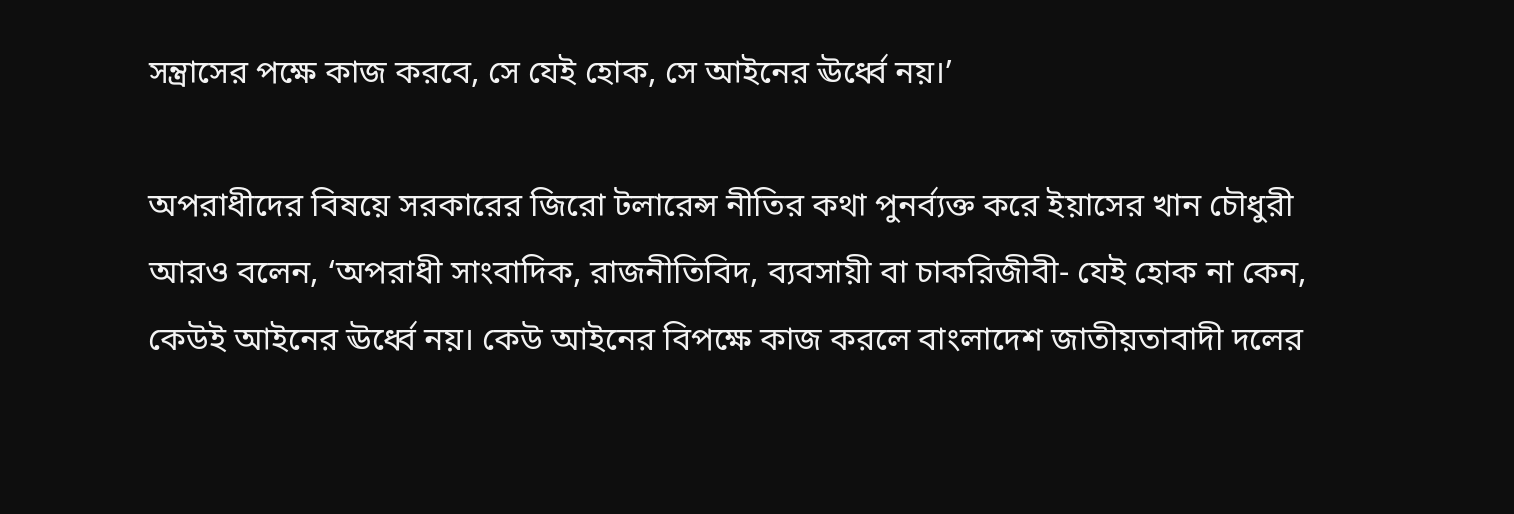সন্ত্রাসের পক্ষে কাজ করবে, সে যেই হোক, সে আইনের ঊর্ধ্বে নয়।’

অপরাধীদের বিষয়ে সরকারের জিরো টলারেন্স নীতির কথা পুনর্ব্যক্ত করে ইয়াসের খান চৌধুরী আরও বলেন, ‘অপরাধী সাংবাদিক, রাজনীতিবিদ, ব্যবসায়ী বা চাকরিজীবী- যেই হোক না কেন, কেউই আইনের ঊর্ধ্বে নয়। কেউ আইনের বিপক্ষে কাজ করলে বাংলাদেশ জাতীয়তাবাদী দলের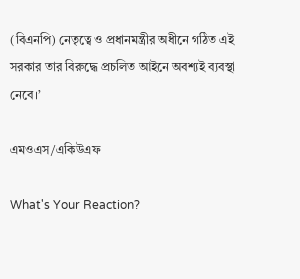(বিএনপি) নেতৃত্বে ও প্রধানমন্ত্রীর অধীনে গঠিত এই সরকার তার বিরুদ্ধে প্রচলিত আইনে অবশ্যই ব্যবস্থা নেবে।’

এমওএস/একিউএফ

What's Your Reaction?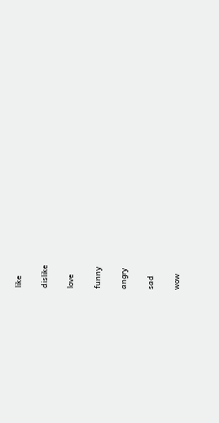like

dislike

love

funny

angry

sad

wow